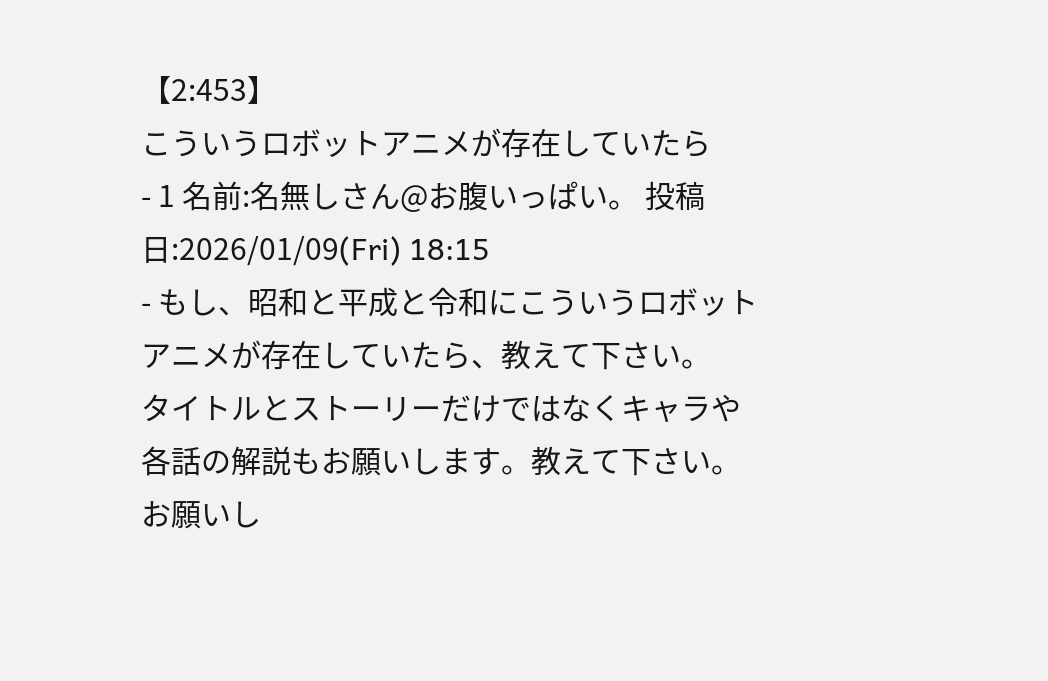【2:453】
こういうロボットアニメが存在していたら
- 1 名前:名無しさん@お腹いっぱい。 投稿日:2026/01/09(Fri) 18:15
- もし、昭和と平成と令和にこういうロボットアニメが存在していたら、教えて下さい。
タイトルとストーリーだけではなくキャラや各話の解説もお願いします。教えて下さい。お願いし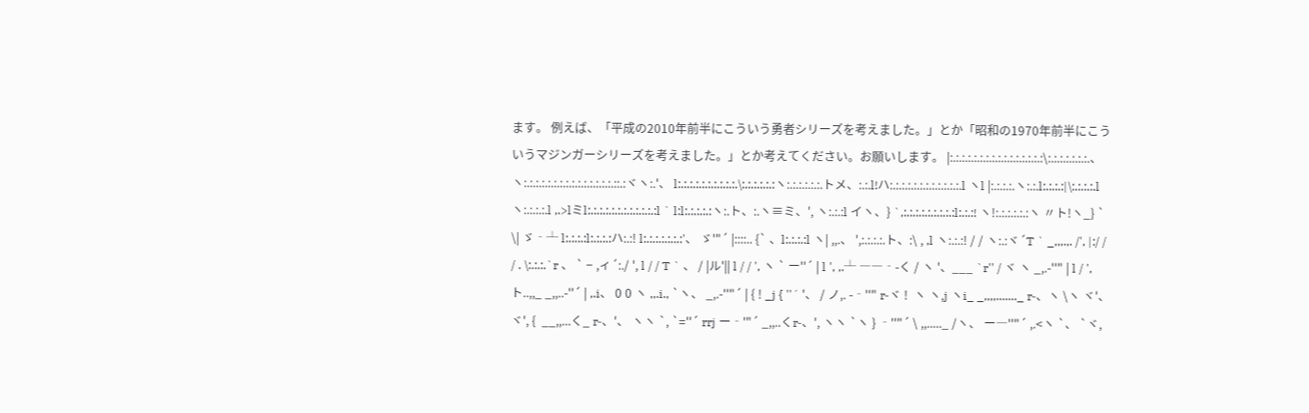ます。 例えば、「平成の2010年前半にこういう勇者シリーズを考えました。」とか「昭和の1970年前半にこういうマジンガーシリーズを考えました。」とか考えてください。お願いします。 |:.:.:.:.:.:.:.:.:.:.:.:.:.:.:.:\:.:.:.:.:.:.:.、ヽ:.:.:.:.:.:.:.:.:.:.:.:.:.:.:.::.:ヾヽ:.'、 l:.:.:.:.:.:.:.:.:.:.\:.:.:.:.:.:ヽ:.:.:.:.:.:.トメ、:.:.l!ハ:.:.:.:.:.:.:.:.:.:.:.:.l ヽl |:.:.:.:.ヽ:.:.l:.:.:.:|\:.:.:.:.lヽ:.:.:.:.l ,.>lミl:.:.:.:.:.:.:.:.:.:.:.:l ` l:l:.:.:.:.:ヽ:.ト、:.ヽ≡ミ、', ヽ:.:.:l イヽ、} `,:.:.:.:.:.:.:.:.:l:.:.:! ヽ!:.:.:.:.:.:ヽ 〃ト!ヽ_} ` \| ゞ‐┴ l:.:.:.:l:.:.:.:ハ:.:! l:.:.:.:.:.:.:'、 ゞ'"´ |::::.. {` 、l:.:.:.:l ヽ| ,,.、 ',:.:.:.:.ト、:\ , ,l ヽ:.:.:! / / ヽ:.:ヾ´T ` _,,,.,. /', |:/ / / . \:.:.:.`r 、 ` − ,ィ´:./ ', l / / T ` 、 / |ル'|| l / / ', ヽ ` ー''´ | l ', ,.┴ ――‐-く / ヽ '、___ `r'' / ヾ ヽ _,.-''" | l / ', ト..,,_ _,,..-''´ | ,.i、 0 0 ヽ ,,.i., `ヽ、 _,.-''"´ | { ! _j { ''´ '、 / ノ,. -‐''" r‐ヾ !  ヽ ヽ,j ヽi_ _,,,,......._ r‐、ヽ \ヽ ヾ'、 ヾ', {  __,,...く_ r‐、'、 ヽヽ `, `=''´ rrj ー‐'"´ _,,..くr‐、', ヽヽ `ヽ } ‐''"´ \ ,,....._ /ヽ、 ー―''"´ ,.<ヽ `、 `ヾ,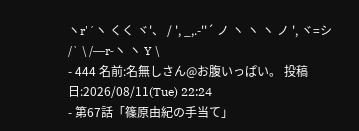ヽr'´ヽ くく ヾ'、 / ', _,.-''´ ノ ヽ ヽ ヽ ノ ', ヾ=シ /` \ /―r‐ヽ ヽ Y \
- 444 名前:名無しさん@お腹いっぱい。 投稿日:2026/08/11(Tue) 22:24
- 第67話「篠原由紀の手当て」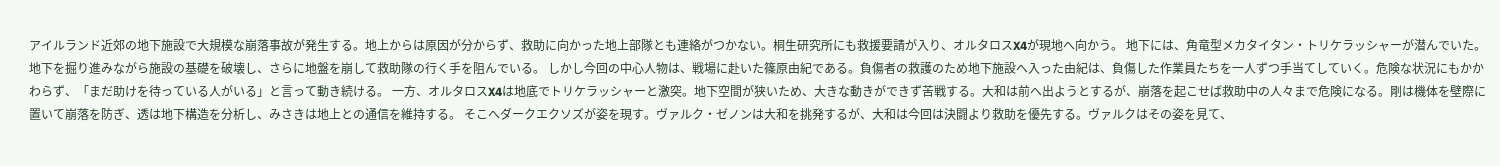アイルランド近郊の地下施設で大規模な崩落事故が発生する。地上からは原因が分からず、救助に向かった地上部隊とも連絡がつかない。桐生研究所にも救援要請が入り、オルタロスX4が現地へ向かう。 地下には、角竜型メカタイタン・トリケラッシャーが潜んでいた。地下を掘り進みながら施設の基礎を破壊し、さらに地盤を崩して救助隊の行く手を阻んでいる。 しかし今回の中心人物は、戦場に赴いた篠原由紀である。負傷者の救護のため地下施設へ入った由紀は、負傷した作業員たちを一人ずつ手当てしていく。危険な状況にもかかわらず、「まだ助けを待っている人がいる」と言って動き続ける。 一方、オルタロスX4は地底でトリケラッシャーと激突。地下空間が狭いため、大きな動きができず苦戦する。大和は前へ出ようとするが、崩落を起こせば救助中の人々まで危険になる。剛は機体を壁際に置いて崩落を防ぎ、透は地下構造を分析し、みさきは地上との通信を維持する。 そこへダークエクソズが姿を現す。ヴァルク・ゼノンは大和を挑発するが、大和は今回は決闘より救助を優先する。ヴァルクはその姿を見て、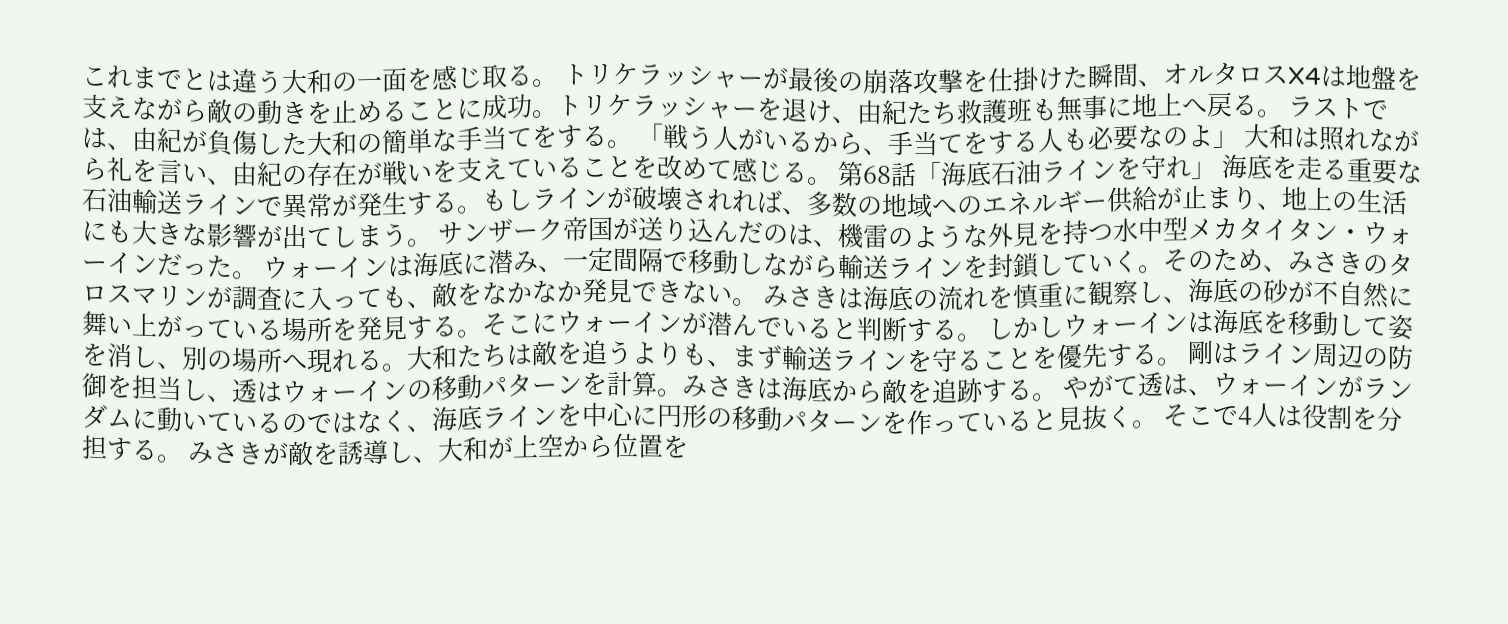これまでとは違う大和の一面を感じ取る。 トリケラッシャーが最後の崩落攻撃を仕掛けた瞬間、オルタロスX4は地盤を支えながら敵の動きを止めることに成功。トリケラッシャーを退け、由紀たち救護班も無事に地上へ戻る。 ラストでは、由紀が負傷した大和の簡単な手当てをする。 「戦う人がいるから、手当てをする人も必要なのよ」 大和は照れながら礼を言い、由紀の存在が戦いを支えていることを改めて感じる。 第68話「海底石油ラインを守れ」 海底を走る重要な石油輸送ラインで異常が発生する。もしラインが破壊されれば、多数の地域へのエネルギー供給が止まり、地上の生活にも大きな影響が出てしまう。 サンザーク帝国が送り込んだのは、機雷のような外見を持つ水中型メカタイタン・ウォーインだった。 ウォーインは海底に潜み、一定間隔で移動しながら輸送ラインを封鎖していく。そのため、みさきのタロスマリンが調査に入っても、敵をなかなか発見できない。 みさきは海底の流れを慎重に観察し、海底の砂が不自然に舞い上がっている場所を発見する。そこにウォーインが潜んでいると判断する。 しかしウォーインは海底を移動して姿を消し、別の場所へ現れる。大和たちは敵を追うよりも、まず輸送ラインを守ることを優先する。 剛はライン周辺の防御を担当し、透はウォーインの移動パターンを計算。みさきは海底から敵を追跡する。 やがて透は、ウォーインがランダムに動いているのではなく、海底ラインを中心に円形の移動パターンを作っていると見抜く。 そこで4人は役割を分担する。 みさきが敵を誘導し、大和が上空から位置を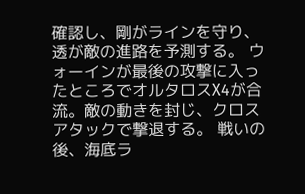確認し、剛がラインを守り、透が敵の進路を予測する。 ウォーインが最後の攻撃に入ったところでオルタロスX4が合流。敵の動きを封じ、クロスアタックで撃退する。 戦いの後、海底ラ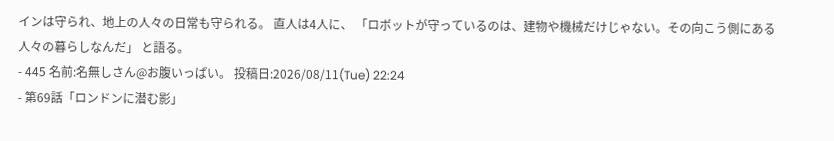インは守られ、地上の人々の日常も守られる。 直人は4人に、 「ロボットが守っているのは、建物や機械だけじゃない。その向こう側にある人々の暮らしなんだ」 と語る。
- 445 名前:名無しさん@お腹いっぱい。 投稿日:2026/08/11(Tue) 22:24
- 第69話「ロンドンに潜む影」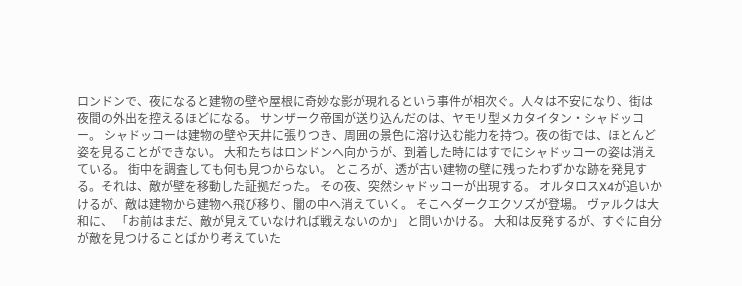ロンドンで、夜になると建物の壁や屋根に奇妙な影が現れるという事件が相次ぐ。人々は不安になり、街は夜間の外出を控えるほどになる。 サンザーク帝国が送り込んだのは、ヤモリ型メカタイタン・シャドッコー。 シャドッコーは建物の壁や天井に張りつき、周囲の景色に溶け込む能力を持つ。夜の街では、ほとんど姿を見ることができない。 大和たちはロンドンへ向かうが、到着した時にはすでにシャドッコーの姿は消えている。 街中を調査しても何も見つからない。 ところが、透が古い建物の壁に残ったわずかな跡を発見する。それは、敵が壁を移動した証拠だった。 その夜、突然シャドッコーが出現する。 オルタロスX4が追いかけるが、敵は建物から建物へ飛び移り、闇の中へ消えていく。 そこへダークエクソズが登場。 ヴァルクは大和に、 「お前はまだ、敵が見えていなければ戦えないのか」 と問いかける。 大和は反発するが、すぐに自分が敵を見つけることばかり考えていた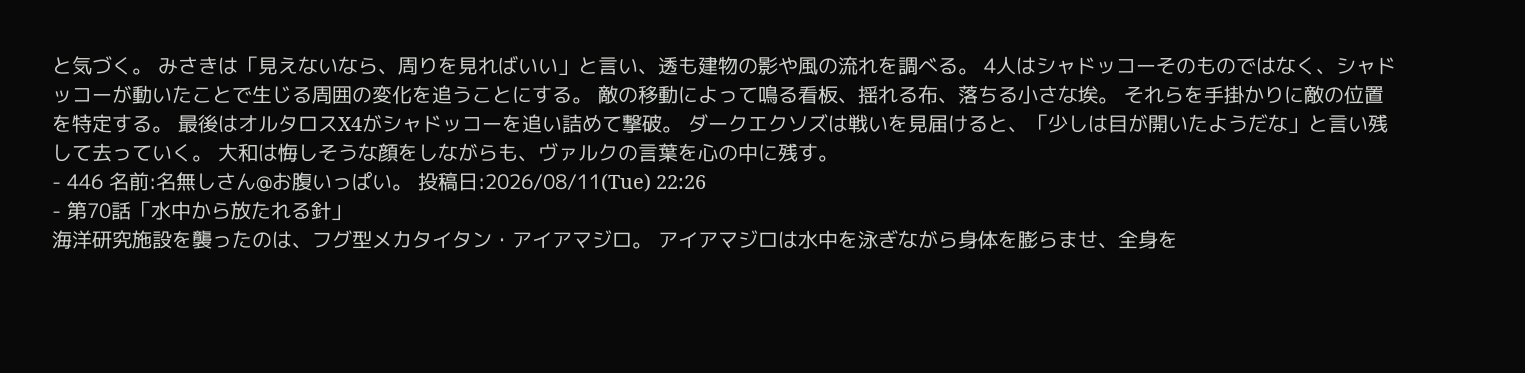と気づく。 みさきは「見えないなら、周りを見ればいい」と言い、透も建物の影や風の流れを調べる。 4人はシャドッコーそのものではなく、シャドッコーが動いたことで生じる周囲の変化を追うことにする。 敵の移動によって鳴る看板、揺れる布、落ちる小さな埃。 それらを手掛かりに敵の位置を特定する。 最後はオルタロスX4がシャドッコーを追い詰めて撃破。 ダークエクソズは戦いを見届けると、「少しは目が開いたようだな」と言い残して去っていく。 大和は悔しそうな顔をしながらも、ヴァルクの言葉を心の中に残す。
- 446 名前:名無しさん@お腹いっぱい。 投稿日:2026/08/11(Tue) 22:26
- 第70話「水中から放たれる針」
海洋研究施設を襲ったのは、フグ型メカタイタン・アイアマジロ。 アイアマジロは水中を泳ぎながら身体を膨らませ、全身を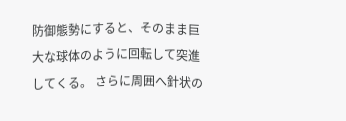防御態勢にすると、そのまま巨大な球体のように回転して突進してくる。 さらに周囲へ針状の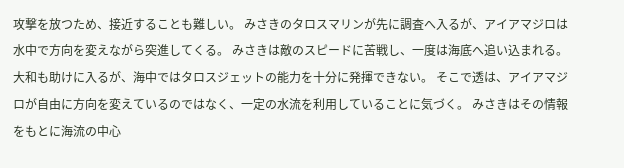攻撃を放つため、接近することも難しい。 みさきのタロスマリンが先に調査へ入るが、アイアマジロは水中で方向を変えながら突進してくる。 みさきは敵のスピードに苦戦し、一度は海底へ追い込まれる。 大和も助けに入るが、海中ではタロスジェットの能力を十分に発揮できない。 そこで透は、アイアマジロが自由に方向を変えているのではなく、一定の水流を利用していることに気づく。 みさきはその情報をもとに海流の中心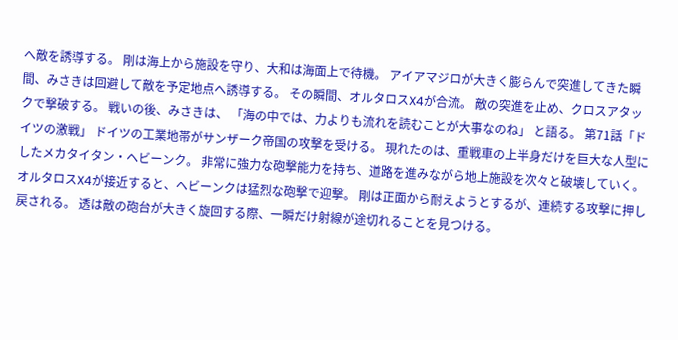へ敵を誘導する。 剛は海上から施設を守り、大和は海面上で待機。 アイアマジロが大きく膨らんで突進してきた瞬間、みさきは回避して敵を予定地点へ誘導する。 その瞬間、オルタロスX4が合流。 敵の突進を止め、クロスアタックで撃破する。 戦いの後、みさきは、 「海の中では、力よりも流れを読むことが大事なのね」 と語る。 第71話「ドイツの激戦」 ドイツの工業地帯がサンザーク帝国の攻撃を受ける。 現れたのは、重戦車の上半身だけを巨大な人型にしたメカタイタン・ヘビーンク。 非常に強力な砲撃能力を持ち、道路を進みながら地上施設を次々と破壊していく。 オルタロスX4が接近すると、ヘビーンクは猛烈な砲撃で迎撃。 剛は正面から耐えようとするが、連続する攻撃に押し戻される。 透は敵の砲台が大きく旋回する際、一瞬だけ射線が途切れることを見つける。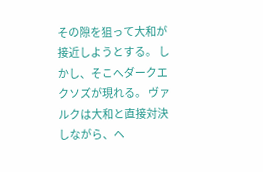その隙を狙って大和が接近しようとする。 しかし、そこへダークエクソズが現れる。 ヴァルクは大和と直接対決しながら、ヘ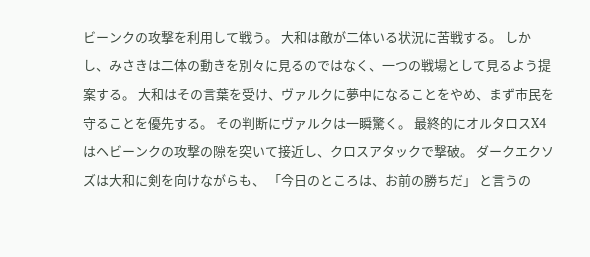ビーンクの攻撃を利用して戦う。 大和は敵が二体いる状況に苦戦する。 しかし、みさきは二体の動きを別々に見るのではなく、一つの戦場として見るよう提案する。 大和はその言葉を受け、ヴァルクに夢中になることをやめ、まず市民を守ることを優先する。 その判断にヴァルクは一瞬驚く。 最終的にオルタロスX4はヘビーンクの攻撃の隙を突いて接近し、クロスアタックで撃破。 ダークエクソズは大和に剣を向けながらも、 「今日のところは、お前の勝ちだ」 と言うの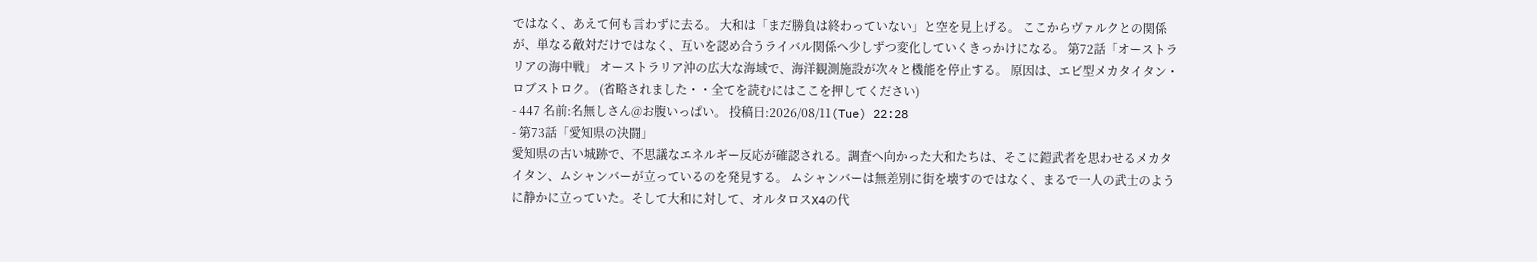ではなく、あえて何も言わずに去る。 大和は「まだ勝負は終わっていない」と空を見上げる。 ここからヴァルクとの関係が、単なる敵対だけではなく、互いを認め合うライバル関係へ少しずつ変化していくきっかけになる。 第72話「オーストラリアの海中戦」 オーストラリア沖の広大な海域で、海洋観測施設が次々と機能を停止する。 原因は、エビ型メカタイタン・ロブストロク。 (省略されました・・全てを読むにはここを押してください)
- 447 名前:名無しさん@お腹いっぱい。 投稿日:2026/08/11(Tue) 22:28
- 第73話「愛知県の決闘」
愛知県の古い城跡で、不思議なエネルギー反応が確認される。調査へ向かった大和たちは、そこに鎧武者を思わせるメカタイタン、ムシャンバーが立っているのを発見する。 ムシャンバーは無差別に街を壊すのではなく、まるで一人の武士のように静かに立っていた。そして大和に対して、オルタロスX4の代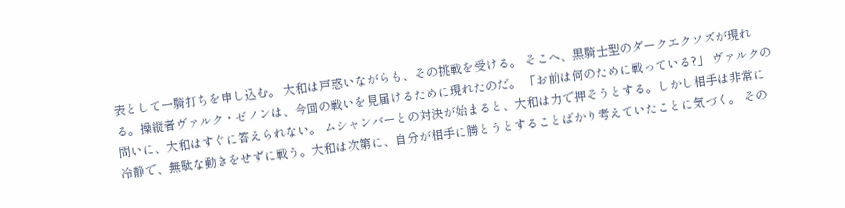表として一騎打ちを申し込む。 大和は戸惑いながらも、その挑戦を受ける。 そこへ、黒騎士型のダークエクソズが現れる。操縦者ヴァルク・ゼノンは、今回の戦いを見届けるために現れたのだ。 「お前は何のために戦っている?」 ヴァルクの問いに、大和はすぐに答えられない。 ムシャンバーとの対決が始まると、大和は力で押そうとする。しかし相手は非常に冷静で、無駄な動きをせずに戦う。大和は次第に、自分が相手に勝とうとすることばかり考えていたことに気づく。 その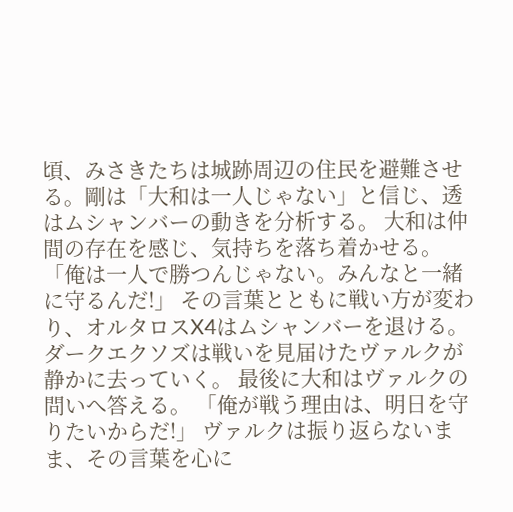頃、みさきたちは城跡周辺の住民を避難させる。剛は「大和は一人じゃない」と信じ、透はムシャンバーの動きを分析する。 大和は仲間の存在を感じ、気持ちを落ち着かせる。 「俺は一人で勝つんじゃない。みんなと一緒に守るんだ!」 その言葉とともに戦い方が変わり、オルタロスX4はムシャンバーを退ける。 ダークエクソズは戦いを見届けたヴァルクが静かに去っていく。 最後に大和はヴァルクの問いへ答える。 「俺が戦う理由は、明日を守りたいからだ!」 ヴァルクは振り返らないまま、その言葉を心に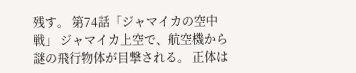残す。 第74話「ジャマイカの空中戦」 ジャマイカ上空で、航空機から謎の飛行物体が目撃される。 正体は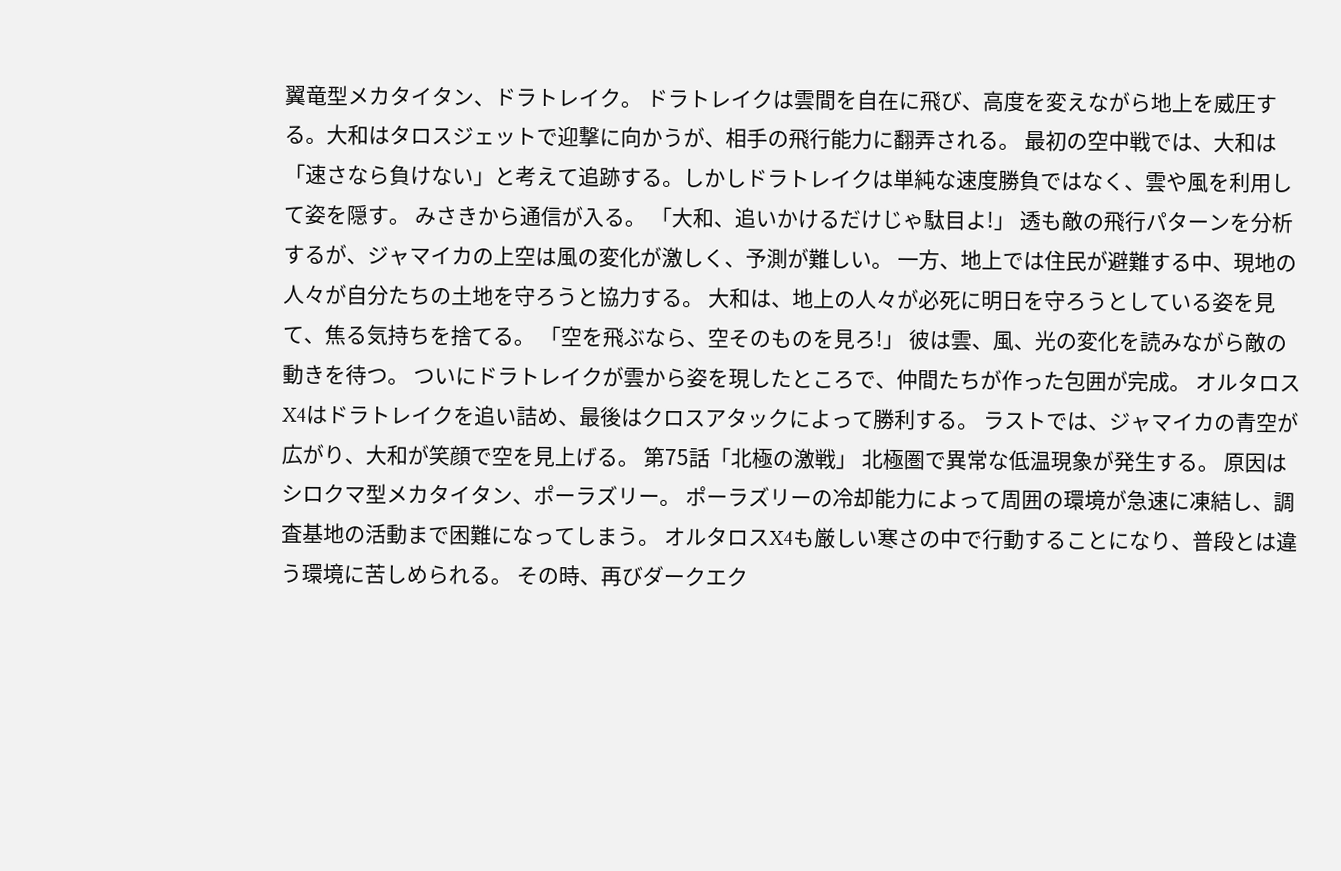翼竜型メカタイタン、ドラトレイク。 ドラトレイクは雲間を自在に飛び、高度を変えながら地上を威圧する。大和はタロスジェットで迎撃に向かうが、相手の飛行能力に翻弄される。 最初の空中戦では、大和は「速さなら負けない」と考えて追跡する。しかしドラトレイクは単純な速度勝負ではなく、雲や風を利用して姿を隠す。 みさきから通信が入る。 「大和、追いかけるだけじゃ駄目よ!」 透も敵の飛行パターンを分析するが、ジャマイカの上空は風の変化が激しく、予測が難しい。 一方、地上では住民が避難する中、現地の人々が自分たちの土地を守ろうと協力する。 大和は、地上の人々が必死に明日を守ろうとしている姿を見て、焦る気持ちを捨てる。 「空を飛ぶなら、空そのものを見ろ!」 彼は雲、風、光の変化を読みながら敵の動きを待つ。 ついにドラトレイクが雲から姿を現したところで、仲間たちが作った包囲が完成。 オルタロスX4はドラトレイクを追い詰め、最後はクロスアタックによって勝利する。 ラストでは、ジャマイカの青空が広がり、大和が笑顔で空を見上げる。 第75話「北極の激戦」 北極圏で異常な低温現象が発生する。 原因はシロクマ型メカタイタン、ポーラズリー。 ポーラズリーの冷却能力によって周囲の環境が急速に凍結し、調査基地の活動まで困難になってしまう。 オルタロスX4も厳しい寒さの中で行動することになり、普段とは違う環境に苦しめられる。 その時、再びダークエク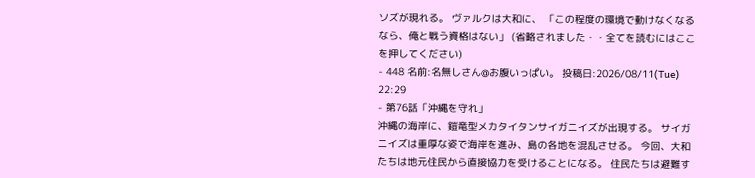ソズが現れる。 ヴァルクは大和に、 「この程度の環境で動けなくなるなら、俺と戦う資格はない」 (省略されました・・全てを読むにはここを押してください)
- 448 名前:名無しさん@お腹いっぱい。 投稿日:2026/08/11(Tue) 22:29
- 第76話「沖縄を守れ」
沖縄の海岸に、鎧竜型メカタイタンサイガニイズが出現する。 サイガニイズは重厚な姿で海岸を進み、島の各地を混乱させる。 今回、大和たちは地元住民から直接協力を受けることになる。 住民たちは避難す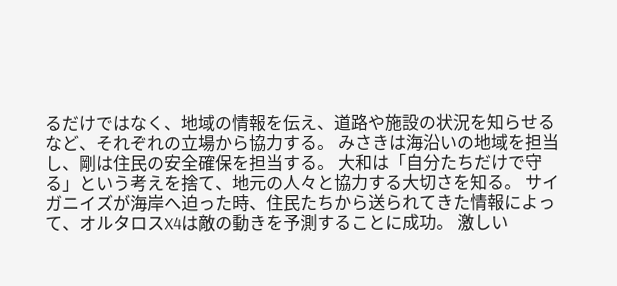るだけではなく、地域の情報を伝え、道路や施設の状況を知らせるなど、それぞれの立場から協力する。 みさきは海沿いの地域を担当し、剛は住民の安全確保を担当する。 大和は「自分たちだけで守る」という考えを捨て、地元の人々と協力する大切さを知る。 サイガニイズが海岸へ迫った時、住民たちから送られてきた情報によって、オルタロスX4は敵の動きを予測することに成功。 激しい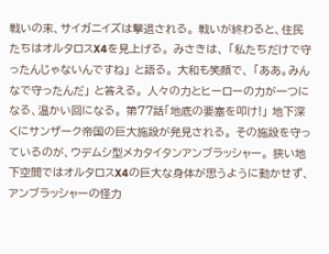戦いの末、サイガニイズは撃退される。 戦いが終わると、住民たちはオルタロスX4を見上げる。 みさきは、 「私たちだけで守ったんじゃないんですね」 と語る。 大和も笑顔で、 「ああ。みんなで守ったんだ」 と答える。 人々の力とヒーローの力が一つになる、温かい回になる。 第77話「地底の要塞を叩け!」 地下深くにサンザーク帝国の巨大施設が発見される。 その施設を守っているのが、ウデムシ型メカタイタンアンブラッシャー。 狭い地下空間ではオルタロスX4の巨大な身体が思うように動かせず、アンブラッシャーの怪力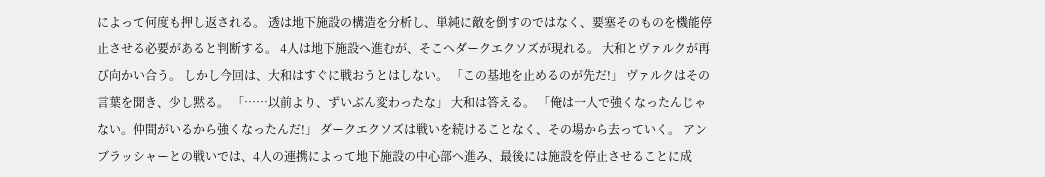によって何度も押し返される。 透は地下施設の構造を分析し、単純に敵を倒すのではなく、要塞そのものを機能停止させる必要があると判断する。 4人は地下施設へ進むが、そこへダークエクソズが現れる。 大和とヴァルクが再び向かい合う。 しかし今回は、大和はすぐに戦おうとはしない。 「この基地を止めるのが先だ!」 ヴァルクはその言葉を聞き、少し黙る。 「……以前より、ずいぶん変わったな」 大和は答える。 「俺は一人で強くなったんじゃない。仲間がいるから強くなったんだ!」 ダークエクソズは戦いを続けることなく、その場から去っていく。 アンブラッシャーとの戦いでは、4人の連携によって地下施設の中心部へ進み、最後には施設を停止させることに成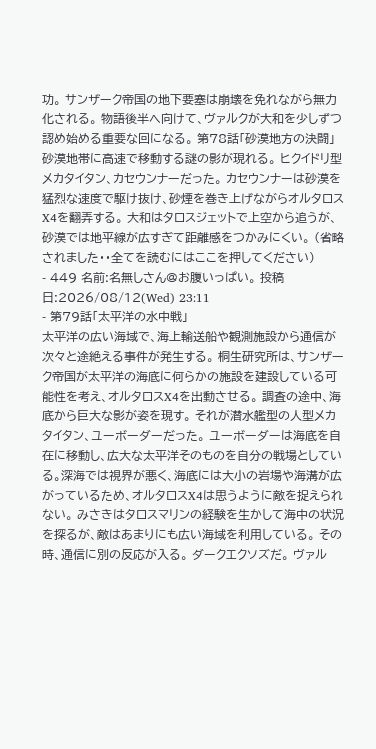功。 サンザーク帝国の地下要塞は崩壊を免れながら無力化される。 物語後半へ向けて、ヴァルクが大和を少しずつ認め始める重要な回になる。 第78話「砂漠地方の決闘」 砂漠地帯に高速で移動する謎の影が現れる。 ヒクイドリ型メカタイタン、カセウンナーだった。 カセウンナーは砂漠を猛烈な速度で駆け抜け、砂煙を巻き上げながらオルタロスX4を翻弄する。 大和はタロスジェットで上空から追うが、砂漠では地平線が広すぎて距離感をつかみにくい。 (省略されました・・全てを読むにはここを押してください)
- 449 名前:名無しさん@お腹いっぱい。 投稿日:2026/08/12(Wed) 23:11
- 第79話「太平洋の水中戦」
太平洋の広い海域で、海上輸送船や観測施設から通信が次々と途絶える事件が発生する。 桐生研究所は、サンザーク帝国が太平洋の海底に何らかの施設を建設している可能性を考え、オルタロスX4を出動させる。 調査の途中、海底から巨大な影が姿を現す。 それが潜水艦型の人型メカタイタン、ユーボーダーだった。 ユーボーダーは海底を自在に移動し、広大な太平洋そのものを自分の戦場としている。深海では視界が悪く、海底には大小の岩場や海溝が広がっているため、オルタロスX4は思うように敵を捉えられない。 みさきはタロスマリンの経験を生かして海中の状況を探るが、敵はあまりにも広い海域を利用している。 その時、通信に別の反応が入る。 ダークエクソズだ。 ヴァル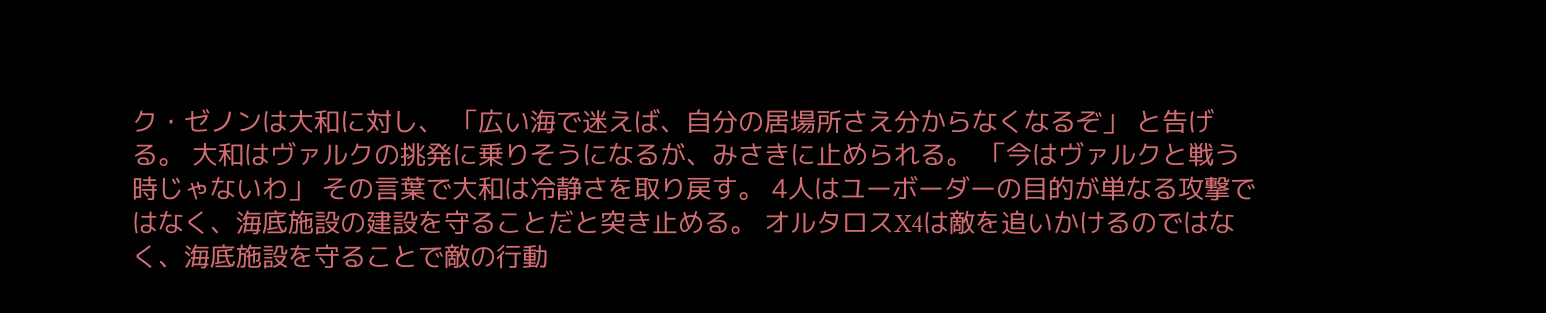ク・ゼノンは大和に対し、 「広い海で迷えば、自分の居場所さえ分からなくなるぞ」 と告げる。 大和はヴァルクの挑発に乗りそうになるが、みさきに止められる。 「今はヴァルクと戦う時じゃないわ」 その言葉で大和は冷静さを取り戻す。 4人はユーボーダーの目的が単なる攻撃ではなく、海底施設の建設を守ることだと突き止める。 オルタロスX4は敵を追いかけるのではなく、海底施設を守ることで敵の行動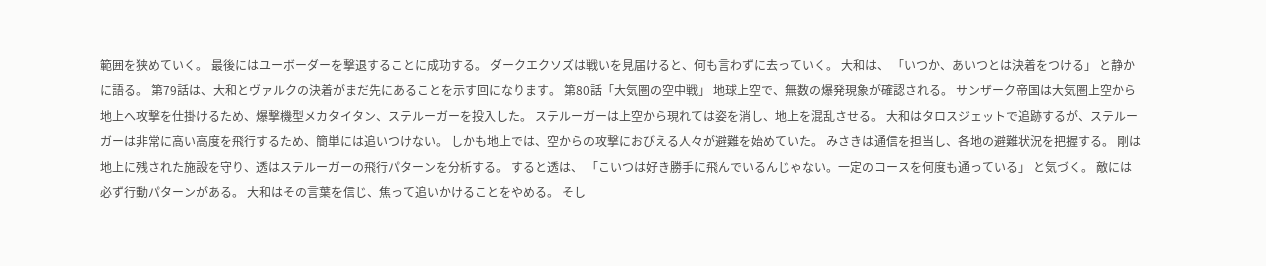範囲を狭めていく。 最後にはユーボーダーを撃退することに成功する。 ダークエクソズは戦いを見届けると、何も言わずに去っていく。 大和は、 「いつか、あいつとは決着をつける」 と静かに語る。 第79話は、大和とヴァルクの決着がまだ先にあることを示す回になります。 第80話「大気圏の空中戦」 地球上空で、無数の爆発現象が確認される。 サンザーク帝国は大気圏上空から地上へ攻撃を仕掛けるため、爆撃機型メカタイタン、ステルーガーを投入した。 ステルーガーは上空から現れては姿を消し、地上を混乱させる。 大和はタロスジェットで追跡するが、ステルーガーは非常に高い高度を飛行するため、簡単には追いつけない。 しかも地上では、空からの攻撃におびえる人々が避難を始めていた。 みさきは通信を担当し、各地の避難状況を把握する。 剛は地上に残された施設を守り、透はステルーガーの飛行パターンを分析する。 すると透は、 「こいつは好き勝手に飛んでいるんじゃない。一定のコースを何度も通っている」 と気づく。 敵には必ず行動パターンがある。 大和はその言葉を信じ、焦って追いかけることをやめる。 そし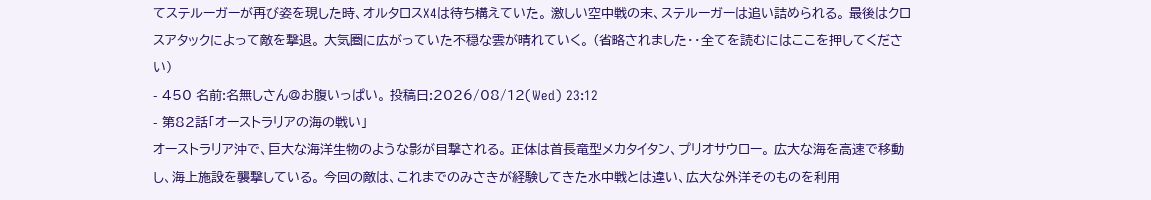てステルーガーが再び姿を現した時、オルタロスX4は待ち構えていた。 激しい空中戦の末、ステルーガーは追い詰められる。 最後はクロスアタックによって敵を撃退。 大気圏に広がっていた不穏な雲が晴れていく。 (省略されました・・全てを読むにはここを押してください)
- 450 名前:名無しさん@お腹いっぱい。 投稿日:2026/08/12(Wed) 23:12
- 第82話「オーストラリアの海の戦い」
オーストラリア沖で、巨大な海洋生物のような影が目撃される。 正体は首長竜型メカタイタン、プリオサウロー。 広大な海を高速で移動し、海上施設を襲撃している。 今回の敵は、これまでのみさきが経験してきた水中戦とは違い、広大な外洋そのものを利用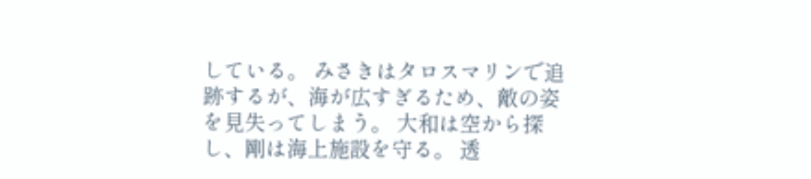している。 みさきはタロスマリンで追跡するが、海が広すぎるため、敵の姿を見失ってしまう。 大和は空から探し、剛は海上施設を守る。 透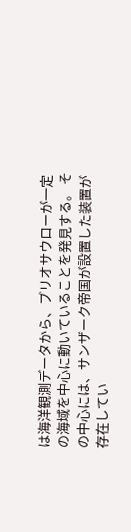は海洋観測データから、プリオサウローが一定の海域を中心に動いていることを発見する。 その中心には、サンザーク帝国が設置した装置が存在してい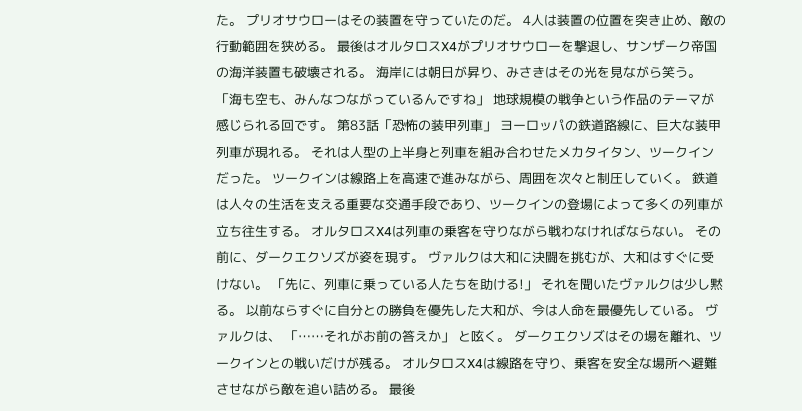た。 プリオサウローはその装置を守っていたのだ。 4人は装置の位置を突き止め、敵の行動範囲を狭める。 最後はオルタロスX4がプリオサウローを撃退し、サンザーク帝国の海洋装置も破壊される。 海岸には朝日が昇り、みさきはその光を見ながら笑う。 「海も空も、みんなつながっているんですね」 地球規模の戦争という作品のテーマが感じられる回です。 第83話「恐怖の装甲列車」 ヨーロッパの鉄道路線に、巨大な装甲列車が現れる。 それは人型の上半身と列車を組み合わせたメカタイタン、ツークインだった。 ツークインは線路上を高速で進みながら、周囲を次々と制圧していく。 鉄道は人々の生活を支える重要な交通手段であり、ツークインの登場によって多くの列車が立ち往生する。 オルタロスX4は列車の乗客を守りながら戦わなければならない。 その前に、ダークエクソズが姿を現す。 ヴァルクは大和に決闘を挑むが、大和はすぐに受けない。 「先に、列車に乗っている人たちを助ける!」 それを聞いたヴァルクは少し黙る。 以前ならすぐに自分との勝負を優先した大和が、今は人命を最優先している。 ヴァルクは、 「……それがお前の答えか」 と呟く。 ダークエクソズはその場を離れ、ツークインとの戦いだけが残る。 オルタロスX4は線路を守り、乗客を安全な場所へ避難させながら敵を追い詰める。 最後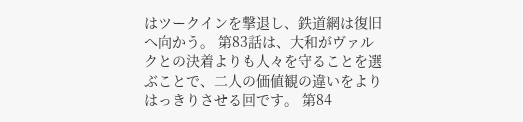はツークインを撃退し、鉄道網は復旧へ向かう。 第83話は、大和がヴァルクとの決着よりも人々を守ることを選ぶことで、二人の価値観の違いをよりはっきりさせる回です。 第84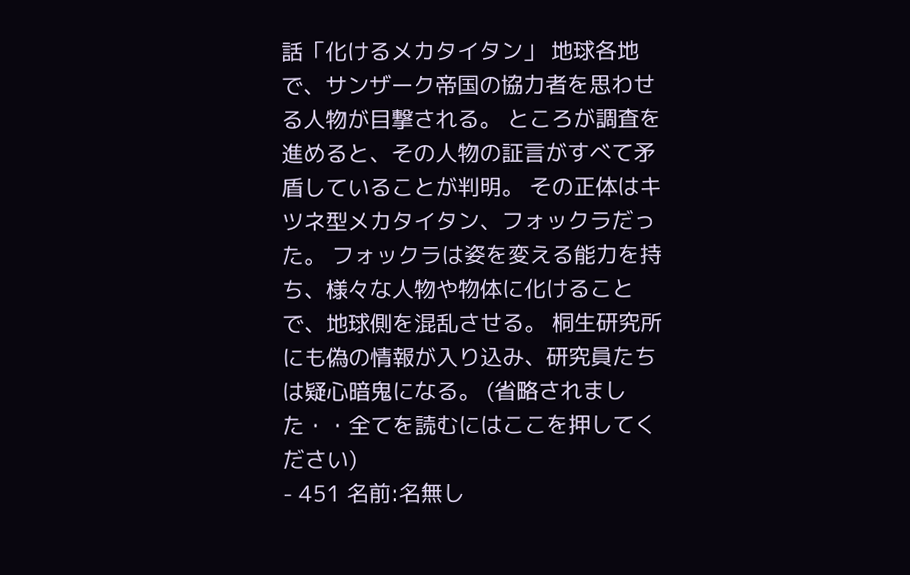話「化けるメカタイタン」 地球各地で、サンザーク帝国の協力者を思わせる人物が目撃される。 ところが調査を進めると、その人物の証言がすべて矛盾していることが判明。 その正体はキツネ型メカタイタン、フォックラだった。 フォックラは姿を変える能力を持ち、様々な人物や物体に化けることで、地球側を混乱させる。 桐生研究所にも偽の情報が入り込み、研究員たちは疑心暗鬼になる。 (省略されました・・全てを読むにはここを押してください)
- 451 名前:名無し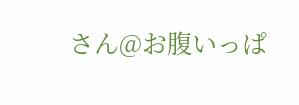さん@お腹いっぱ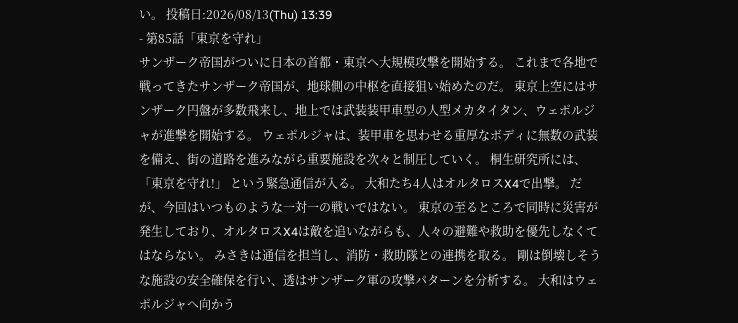い。 投稿日:2026/08/13(Thu) 13:39
- 第85話「東京を守れ」
サンザーク帝国がついに日本の首都・東京へ大規模攻撃を開始する。 これまで各地で戦ってきたサンザーク帝国が、地球側の中枢を直接狙い始めたのだ。 東京上空にはサンザーク円盤が多数飛来し、地上では武装装甲車型の人型メカタイタン、ウェポルジャが進撃を開始する。 ウェポルジャは、装甲車を思わせる重厚なボディに無数の武装を備え、街の道路を進みながら重要施設を次々と制圧していく。 桐生研究所には、 「東京を守れ!」 という緊急通信が入る。 大和たち4人はオルタロスX4で出撃。 だが、今回はいつものような一対一の戦いではない。 東京の至るところで同時に災害が発生しており、オルタロスX4は敵を追いながらも、人々の避難や救助を優先しなくてはならない。 みさきは通信を担当し、消防・救助隊との連携を取る。 剛は倒壊しそうな施設の安全確保を行い、透はサンザーク軍の攻撃パターンを分析する。 大和はウェポルジャへ向かう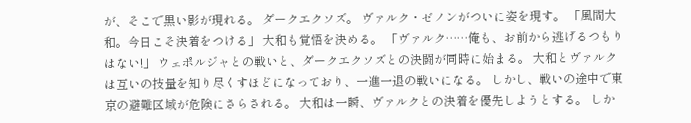が、そこで黒い影が現れる。 ダークエクソズ。 ヴァルク・ゼノンがついに姿を現す。 「風間大和。今日こそ決着をつける」 大和も覚悟を決める。 「ヴァルク……俺も、お前から逃げるつもりはない!」 ウェポルジャとの戦いと、ダークエクソズとの決闘が同時に始まる。 大和とヴァルクは互いの技量を知り尽くすほどになっており、一進一退の戦いになる。 しかし、戦いの途中で東京の避難区域が危険にさらされる。 大和は一瞬、ヴァルクとの決着を優先しようとする。 しか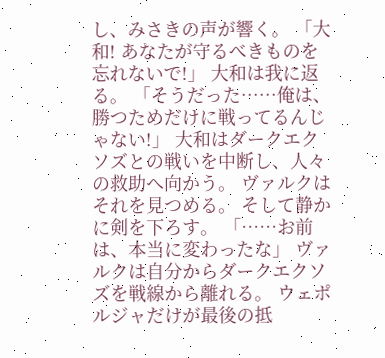し、みさきの声が響く。 「大和! あなたが守るべきものを忘れないで!」 大和は我に返る。 「そうだった……俺は、勝つためだけに戦ってるんじゃない!」 大和はダークエクソズとの戦いを中断し、人々の救助へ向かう。 ヴァルクはそれを見つめる。 そして静かに剣を下ろす。 「……お前は、本当に変わったな」 ヴァルクは自分からダークエクソズを戦線から離れる。 ウェポルジャだけが最後の抵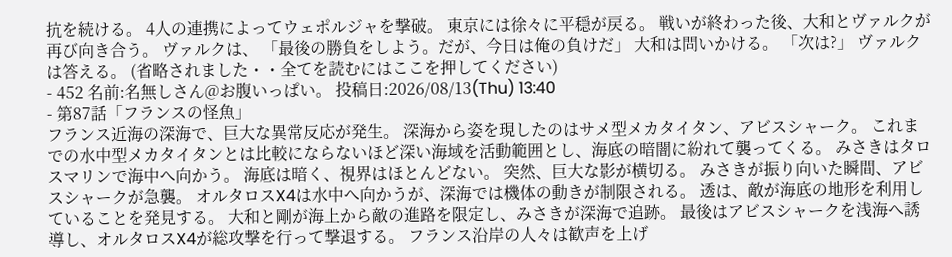抗を続ける。 4人の連携によってウェポルジャを撃破。 東京には徐々に平穏が戻る。 戦いが終わった後、大和とヴァルクが再び向き合う。 ヴァルクは、 「最後の勝負をしよう。だが、今日は俺の負けだ」 大和は問いかける。 「次は?」 ヴァルクは答える。 (省略されました・・全てを読むにはここを押してください)
- 452 名前:名無しさん@お腹いっぱい。 投稿日:2026/08/13(Thu) 13:40
- 第87話「フランスの怪魚」
フランス近海の深海で、巨大な異常反応が発生。 深海から姿を現したのはサメ型メカタイタン、アビスシャーク。 これまでの水中型メカタイタンとは比較にならないほど深い海域を活動範囲とし、海底の暗闇に紛れて襲ってくる。 みさきはタロスマリンで海中へ向かう。 海底は暗く、視界はほとんどない。 突然、巨大な影が横切る。 みさきが振り向いた瞬間、アビスシャークが急襲。 オルタロスX4は水中へ向かうが、深海では機体の動きが制限される。 透は、敵が海底の地形を利用していることを発見する。 大和と剛が海上から敵の進路を限定し、みさきが深海で追跡。 最後はアビスシャークを浅海へ誘導し、オルタロスX4が総攻撃を行って撃退する。 フランス沿岸の人々は歓声を上げ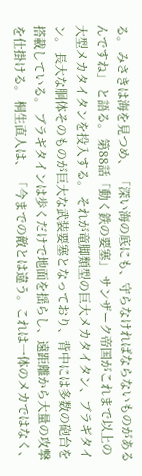る。 みさきは海を見つめ、 「深い海の底にも、守らなければならないものがあるんですね」 と語る。 第88話「動く鉄の要塞」 サンザーク帝国がこれまで以上の大型メカタイタンを投入する。 それが竜脚類型の巨大メカタイタン、ブラギタイン。 長大な胴体そのものが巨大な武装要塞となっており、背中には多数の砲台を搭載している。 ブラギタインは歩くだけで地面を揺らし、遠距離から大量の攻撃を仕掛ける。 桐生直人は、 「今までの敵とは違う。これは一体のメカではなく、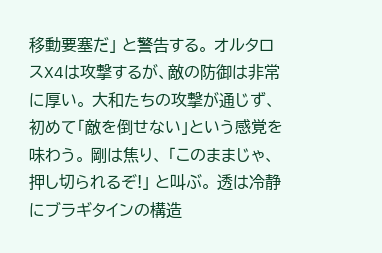移動要塞だ」 と警告する。 オルタロスX4は攻撃するが、敵の防御は非常に厚い。 大和たちの攻撃が通じず、初めて「敵を倒せない」という感覚を味わう。 剛は焦り、 「このままじゃ、押し切られるぞ!」 と叫ぶ。 透は冷静にブラギタインの構造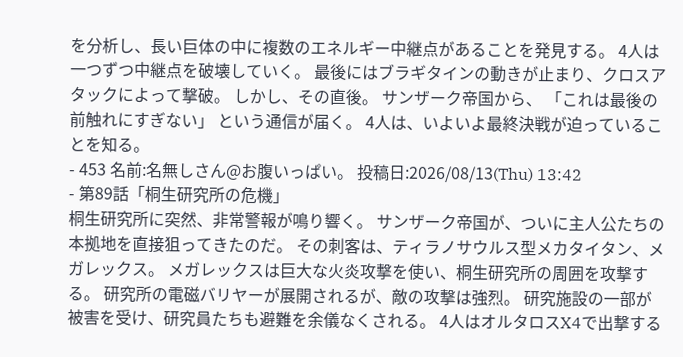を分析し、長い巨体の中に複数のエネルギー中継点があることを発見する。 4人は一つずつ中継点を破壊していく。 最後にはブラギタインの動きが止まり、クロスアタックによって撃破。 しかし、その直後。 サンザーク帝国から、 「これは最後の前触れにすぎない」 という通信が届く。 4人は、いよいよ最終決戦が迫っていることを知る。
- 453 名前:名無しさん@お腹いっぱい。 投稿日:2026/08/13(Thu) 13:42
- 第89話「桐生研究所の危機」
桐生研究所に突然、非常警報が鳴り響く。 サンザーク帝国が、ついに主人公たちの本拠地を直接狙ってきたのだ。 その刺客は、ティラノサウルス型メカタイタン、メガレックス。 メガレックスは巨大な火炎攻撃を使い、桐生研究所の周囲を攻撃する。 研究所の電磁バリヤーが展開されるが、敵の攻撃は強烈。 研究施設の一部が被害を受け、研究員たちも避難を余儀なくされる。 4人はオルタロスX4で出撃する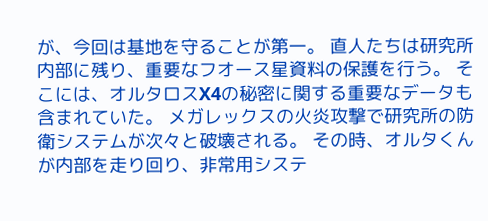が、今回は基地を守ることが第一。 直人たちは研究所内部に残り、重要なフオース星資料の保護を行う。 そこには、オルタロスX4の秘密に関する重要なデータも含まれていた。 メガレックスの火炎攻撃で研究所の防衛システムが次々と破壊される。 その時、オルタくんが内部を走り回り、非常用システ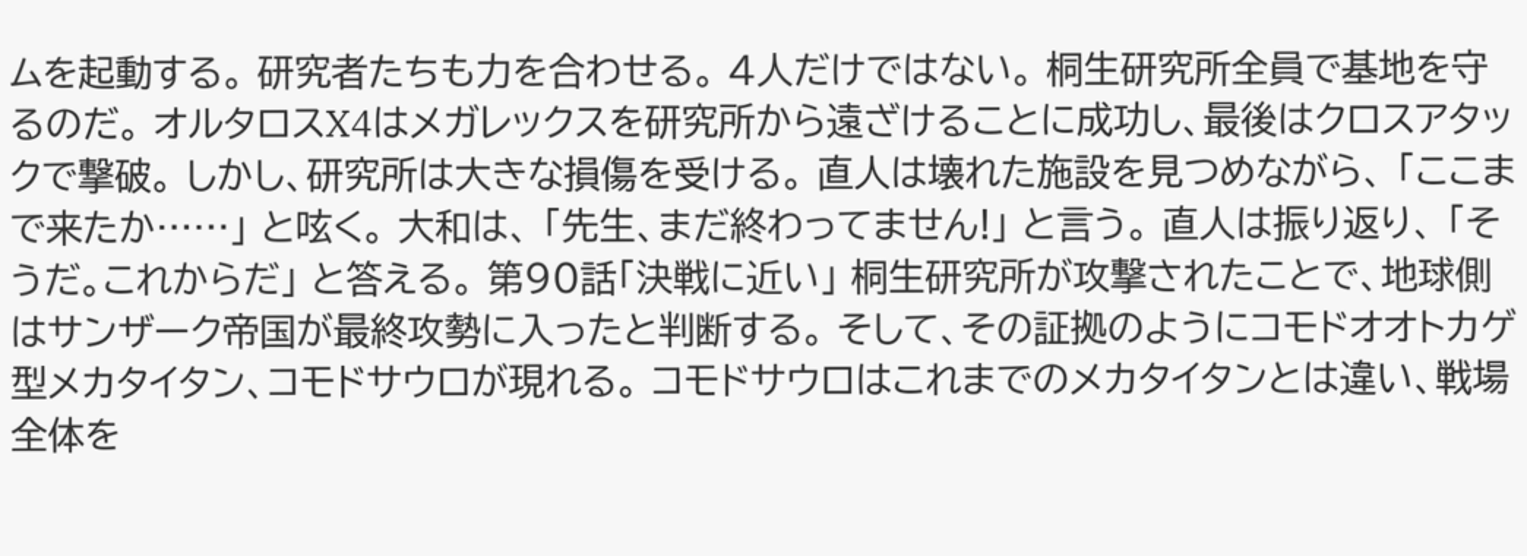ムを起動する。 研究者たちも力を合わせる。 4人だけではない。 桐生研究所全員で基地を守るのだ。 オルタロスX4はメガレックスを研究所から遠ざけることに成功し、最後はクロスアタックで撃破。 しかし、研究所は大きな損傷を受ける。 直人は壊れた施設を見つめながら、 「ここまで来たか……」 と呟く。 大和は、 「先生、まだ終わってません!」 と言う。 直人は振り返り、 「そうだ。これからだ」 と答える。 第90話「決戦に近い」 桐生研究所が攻撃されたことで、地球側はサンザーク帝国が最終攻勢に入ったと判断する。 そして、その証拠のようにコモドオオトカゲ型メカタイタン、コモドサウロが現れる。 コモドサウロはこれまでのメカタイタンとは違い、戦場全体を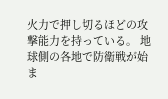火力で押し切るほどの攻撃能力を持っている。 地球側の各地で防衛戦が始ま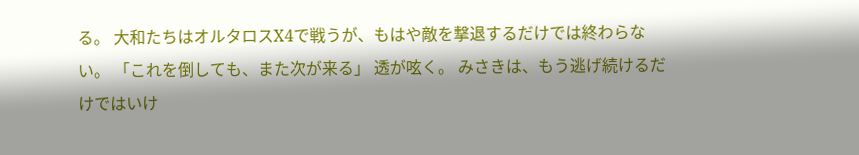る。 大和たちはオルタロスX4で戦うが、もはや敵を撃退するだけでは終わらない。 「これを倒しても、また次が来る」 透が呟く。 みさきは、もう逃げ続けるだけではいけ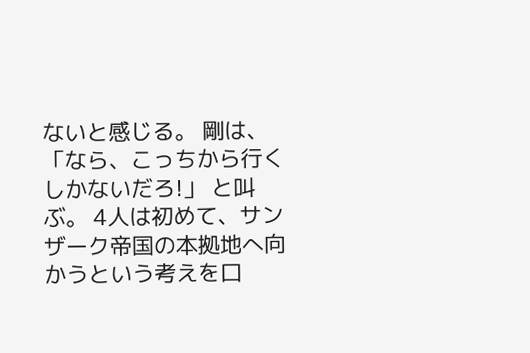ないと感じる。 剛は、 「なら、こっちから行くしかないだろ!」 と叫ぶ。 4人は初めて、サンザーク帝国の本拠地へ向かうという考えを口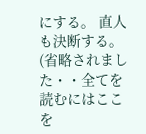にする。 直人も決断する。 (省略されました・・全てを読むにはここを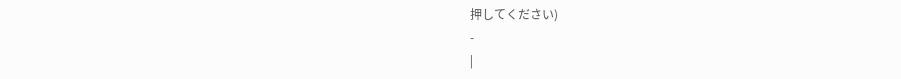押してください)
-
|